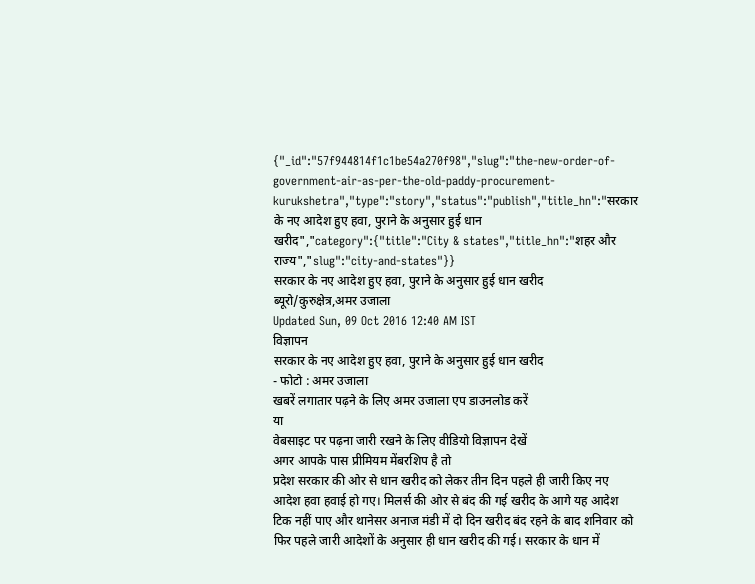{"_id":"57f944814f1c1be54a270f98","slug":"the-new-order-of-government-air-as-per-the-old-paddy-procurement-kurukshetra","type":"story","status":"publish","title_hn":"सरकार के नए आदेश हुए हवा, पुराने के अनुसार हुई धान खरीद","category":{"title":"City & states","title_hn":"शहर और राज्य","slug":"city-and-states"}}
सरकार के नए आदेश हुए हवा, पुराने के अनुसार हुई धान खरीद
ब्यूरो/कुरुक्षेत्र,अमर उजाला
Updated Sun, 09 Oct 2016 12:40 AM IST
विज्ञापन
सरकार के नए आदेश हुए हवा, पुराने के अनुसार हुई धान खरीद
- फोटो : अमर उजाला
खबरें लगातार पढ़ने के लिए अमर उजाला एप डाउनलोड करें
या
वेबसाइट पर पढ़ना जारी रखने के लिए वीडियो विज्ञापन देखें
अगर आपके पास प्रीमियम मेंबरशिप है तो
प्रदेश सरकार की ओर से धान खरीद को लेकर तीन दिन पहले ही जारी किए नए आदेश हवा हवाई हो गए। मिलर्स की ओर से बंद की गई खरीद के आगे यह आदेश टिक नहीं पाए और थानेसर अनाज मंडी में दो दिन खरीद बंद रहने के बाद शनिवार को फिर पहले जारी आदेशों के अनुसार ही धान खरीद की गई। सरकार के धान में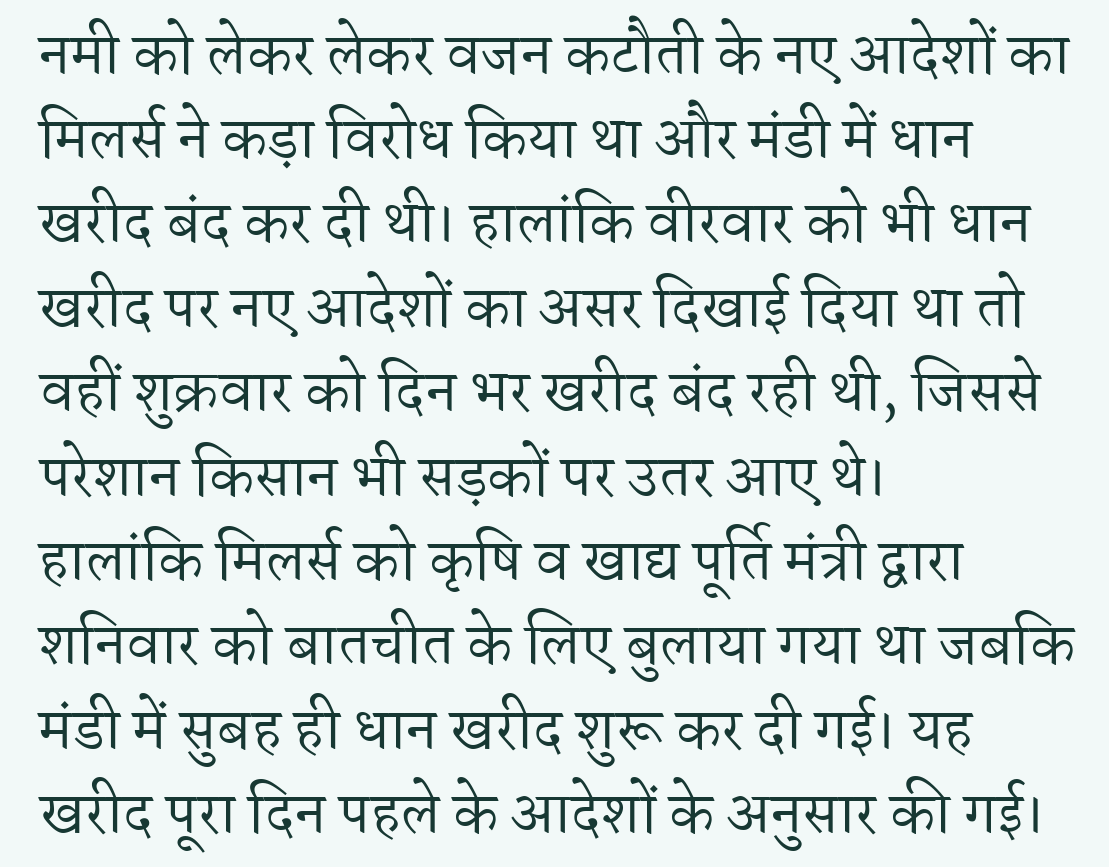नमी को लेकर लेकर वजन कटौती के नए आदेशों का मिलर्स ने कड़ा विरोध किया था और मंडी में धान खरीद बंद कर दी थी। हालांकि वीरवार को भी धान खरीद पर नए आदेशों का असर दिखाई दिया था तो वहीं शुक्रवार को दिन भर खरीद बंद रही थी, जिससे परेशान किसान भी सड़कों पर उतर आए थे।
हालांकि मिलर्स को कृषि व खाद्य पूर्ति मंत्री द्वारा शनिवार को बातचीत के लिए बुलाया गया था जबकि मंडी में सुबह ही धान खरीद शुरू कर दी गई। यह खरीद पूरा दिन पहले के आदेशों के अनुसार की गई।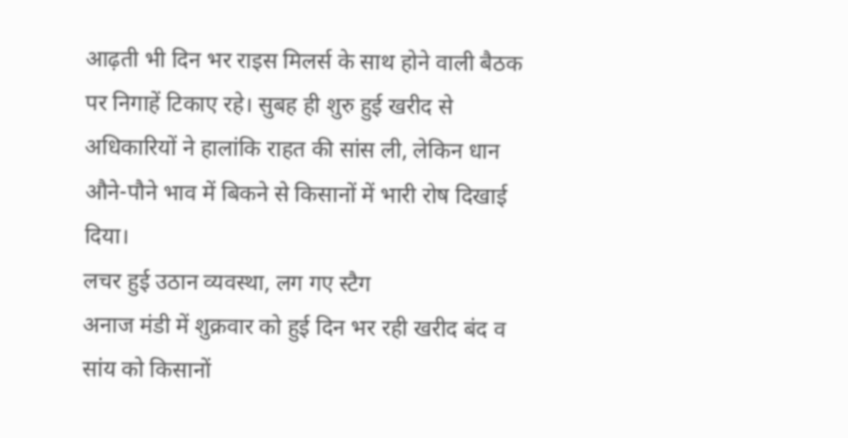आढ़ती भी दिन भर राइस मिलर्स के साथ होने वाली बैठक पर निगाहें टिकाए रहे। सुबह ही शुरु हुई खरीद से अधिकारियों ने हालांकि राहत की सांस ली, लेकिन धान औने-पौने भाव में बिकने से किसानों में भारी रोष दिखाई दिया।
लचर हुई उठान व्यवस्था, लग गए स्टैग
अनाज मंडी में शुक्रवार को हुई दिन भर रही खरीद बंद व सांय को किसानों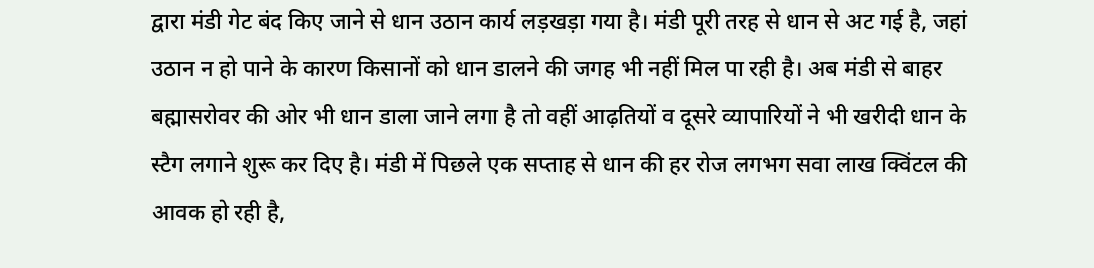द्वारा मंडी गेट बंद किए जाने से धान उठान कार्य लड़खड़ा गया है। मंडी पूरी तरह से धान से अट गई है, जहां उठान न हो पाने के कारण किसानों को धान डालने की जगह भी नहीं मिल पा रही है। अब मंडी से बाहर बह्मासरोवर की ओर भी धान डाला जाने लगा है तो वहीं आढ़तियों व दूसरे व्यापारियों ने भी खरीदी धान के स्टैग लगाने शुरू कर दिए है। मंडी में पिछले एक सप्ताह से धान की हर रोज लगभग सवा लाख क्विंटल की आवक हो रही है,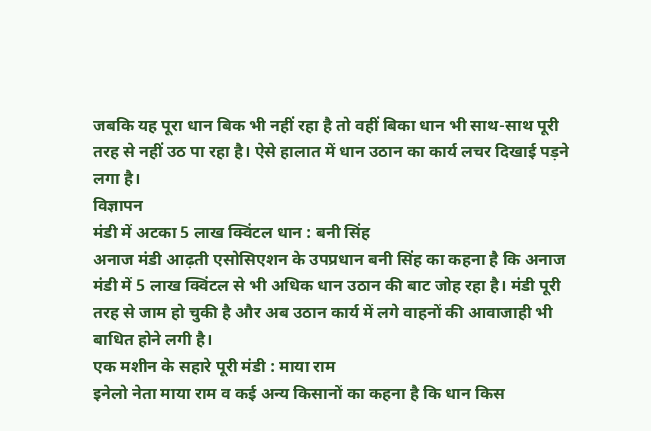जबकि यह पूरा धान बिक भी नहीं रहा है तो वहीं बिका धान भी साथ-साथ पूरी तरह से नहीं उठ पा रहा है। ऐसे हालात में धान उठान का कार्य लचर दिखाई पड़ने लगा है।
विज्ञापन
मंडी में अटका 5 लाख क्विंटल धान : बनी सिंह
अनाज मंडी आढ़ती एसोसिएशन के उपप्रधान बनी सिंह का कहना है कि अनाज मंडी में 5 लाख क्विंटल से भी अधिक धान उठान की बाट जोह रहा है। मंडी पूरी तरह से जाम हो चुकी है और अब उठान कार्य में लगे वाहनों की आवाजाही भी बाधित होने लगी है।
एक मशीन के सहारे पूरी मंडी : माया राम
इनेलो नेता माया राम व कई अन्य किसानों का कहना है कि धान किस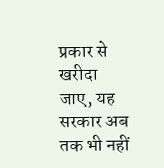प्रकार से खरीदा जाए, यह सरकार अब तक भी नहीं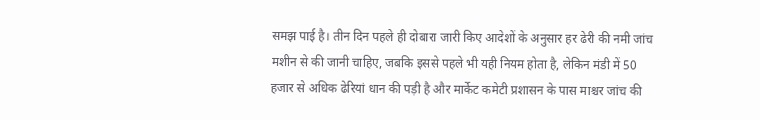समझ पाई है। तीन दिन पहले ही दोबारा जारी किए आदेशों के अनुसार हर ढेरी की नमी जांच मशीन से की जानी चाहिए, जबकि इससे पहले भी यही नियम होता है, लेकिन मंडी में 50 हजार से अधिक ढेरियां धान की पड़ी है और मार्केट कमेटी प्रशासन के पास माश्चर जांच की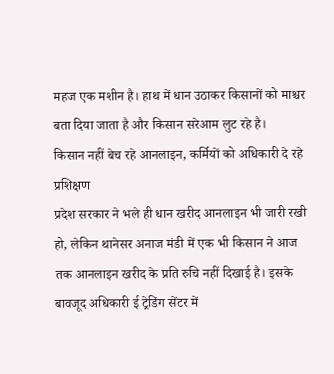महज एक मशीन है। हाथ में धान उठाकर किसानों को माश्चर बता दिया जाता है और किसान सरेआम लुट रहे है।
किसान नहीं बेच रहे आनलाइन, कर्मियों को अधिकारी दे रहे प्रशिक्षण
प्रदेश सरकार ने भले ही धान खरीद आनलाइन भी जारी रखी हो, लेकिन थानेसर अनाज मंडी में एक भी किसान ने आज तक आनलाइन खरीद के प्रति रुचि नहीं दिखाई है। इसके बावजूद अधिकारी ई ट्रेडिंग सेंटर में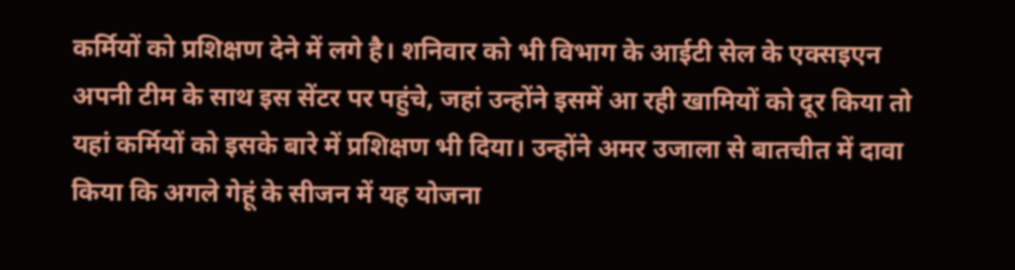कर्मियों को प्रशिक्षण देने में लगे है। शनिवार को भी विभाग के आईटी सेल के एक्सइएन अपनी टीम के साथ इस सेंटर पर पहुंचे, जहां उन्होंने इसमें आ रही खामियों को दूर किया तो यहां कर्मियों को इसके बारे में प्रशिक्षण भी दिया। उन्होंने अमर उजाला से बातचीत में दावा किया कि अगले गेहूं के सीजन में यह योजना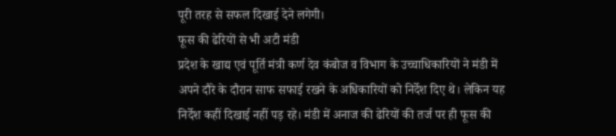पूरी तरह से सफल दिखाई देने लगेगी।
फूस की ढेरियों से भी अटी मंडी
प्रदेश के खाद्य एवं पूर्ति मंत्री कर्ण देव कंबोज व विभाग के उच्चाधिकारियों ने मंडी में अपने दौरे के दौरान साफ सफाई रखने के अधिकारियों को निर्देश दिए थे। लेकिन यह निर्देश कहीं दिखाई नहीं पड़ रहे। मंडी में अनाज की ढेरियों की तर्ज पर ही फूस की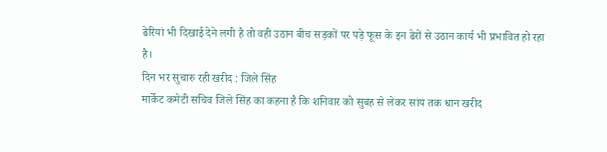ढेरियां भी दिखाई देने लगी है तो वही उठान बीच सड़कों पर पड़े फूस के इन ढेरों से उठान कार्य भी प्रभावित हो रहा है।
दिन भर सुचारु रही खरीद : जिले सिंह
मार्केट कमेटी सचिव जिले सिंह का कहना है कि शनिवार को सुबह से लेकर सांय तक धान खरीद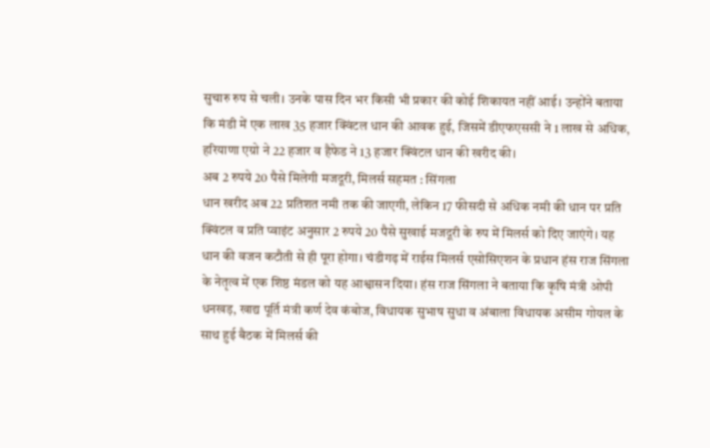सुचारु रुप से चली। उनके पास दिन भर किसी भी प्रकार की कोई शिकायत नहीं आई। उन्होंने बताया कि मंडी में एक लाख 35 हजार क्विंटल धान की आवक हुई, जिसमें डीएफएससी ने 1 लाख से अधिक, हरियाणा एग्रो ने 22 हजार व हैफेड ने 13 हजार क्विंटल धान की खरीद की।
अब 2 रुपये 20 पैसे मिलेगी मजदूरी, मिलर्स सहमत : सिंगला
धान खरीद अब 22 प्रतिशत नमी तक की जाएगी, लेकिन 17 फीसदी से अधिक नमी की धान पर प्रति क्विंटल व प्रति प्वाइंट अनुसार 2 रुपये 20 पैसे सुखाई मजदूरी के रुप में मिलर्स को दिए जाएंगे। यह धान की वजन कटौती से ही पूरा होगा। चंडीगढ़ में राईस मिलर्स एसोसिएशन के प्रधान हंस राज सिंगला के नेतृत्व में एक शिष्ठ मंडल को यह आश्वासन दिया। हंस राज सिंगला ने बताया कि कृषि मंत्री ओपी धनखड़, खाद्य पूर्ति मंत्री कर्ण देव कंबोज, विधायक सुभाष सुधा व अंबाला विधायक असीम गोयल के साथ हुई बैठक में मिलर्स की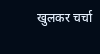खुलकर चर्चा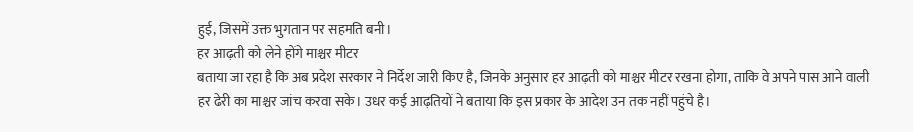हुई, जिसमें उक्त भुगतान पर सहमति बनी।
हर आढ़ती को लेने होंगे माश्चर मीटर
बताया जा रहा है कि अब प्रदेश सरकार ने निर्देश जारी किए है, जिनके अनुसार हर आढ़ती को माश्चर मीटर रखना होगा, ताकि वे अपने पास आने वाली हर ढेरी का माश्चर जांच करवा सके। उधर कई आढ़तियों ने बताया कि इस प्रकार के आदेश उन तक नहीं पहुंचे है।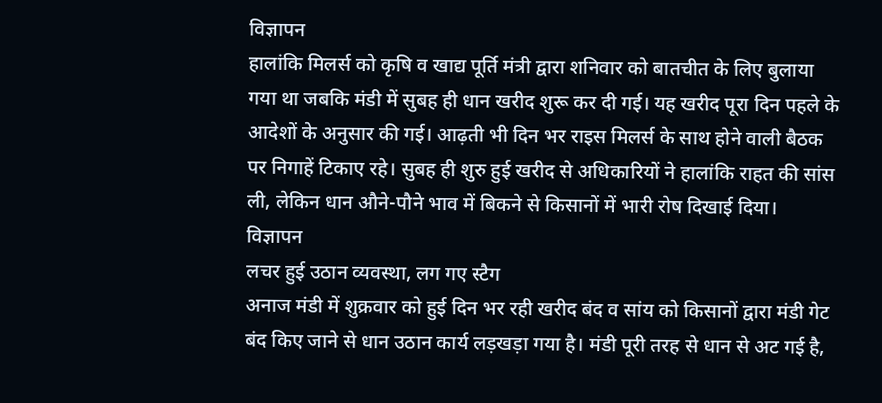विज्ञापन
हालांकि मिलर्स को कृषि व खाद्य पूर्ति मंत्री द्वारा शनिवार को बातचीत के लिए बुलाया गया था जबकि मंडी में सुबह ही धान खरीद शुरू कर दी गई। यह खरीद पूरा दिन पहले के आदेशों के अनुसार की गई। आढ़ती भी दिन भर राइस मिलर्स के साथ होने वाली बैठक पर निगाहें टिकाए रहे। सुबह ही शुरु हुई खरीद से अधिकारियों ने हालांकि राहत की सांस ली, लेकिन धान औने-पौने भाव में बिकने से किसानों में भारी रोष दिखाई दिया।
विज्ञापन
लचर हुई उठान व्यवस्था, लग गए स्टैग
अनाज मंडी में शुक्रवार को हुई दिन भर रही खरीद बंद व सांय को किसानों द्वारा मंडी गेट बंद किए जाने से धान उठान कार्य लड़खड़ा गया है। मंडी पूरी तरह से धान से अट गई है,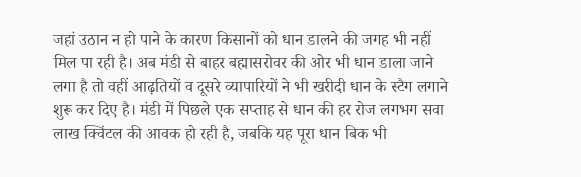जहां उठान न हो पाने के कारण किसानों को धान डालने की जगह भी नहीं मिल पा रही है। अब मंडी से बाहर बह्मासरोवर की ओर भी धान डाला जाने लगा है तो वहीं आढ़तियों व दूसरे व्यापारियों ने भी खरीदी धान के स्टैग लगाने शुरू कर दिए है। मंडी में पिछले एक सप्ताह से धान की हर रोज लगभग सवा लाख क्विंटल की आवक हो रही है, जबकि यह पूरा धान बिक भी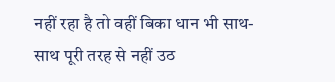नहीं रहा है तो वहीं बिका धान भी साथ-साथ पूरी तरह से नहीं उठ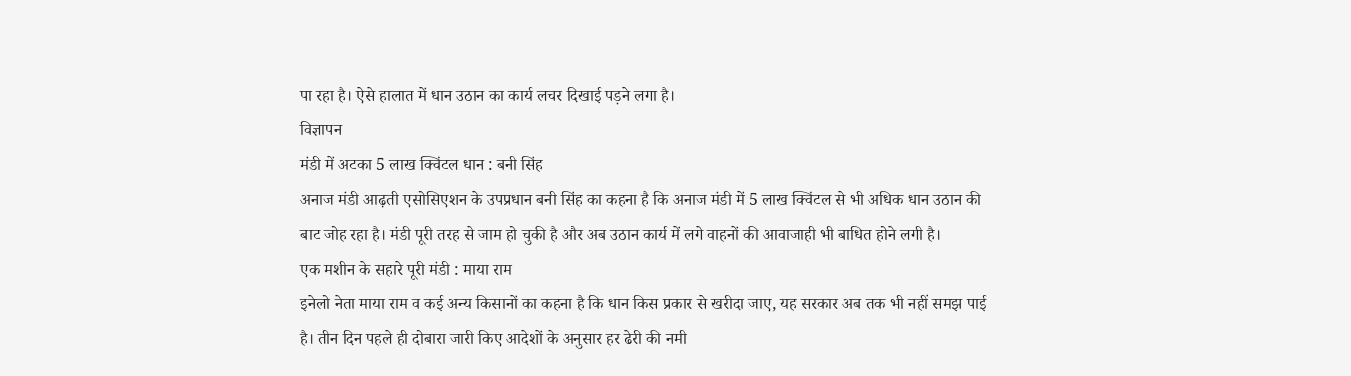पा रहा है। ऐसे हालात में धान उठान का कार्य लचर दिखाई पड़ने लगा है।
विज्ञापन
मंडी में अटका 5 लाख क्विंटल धान : बनी सिंह
अनाज मंडी आढ़ती एसोसिएशन के उपप्रधान बनी सिंह का कहना है कि अनाज मंडी में 5 लाख क्विंटल से भी अधिक धान उठान की बाट जोह रहा है। मंडी पूरी तरह से जाम हो चुकी है और अब उठान कार्य में लगे वाहनों की आवाजाही भी बाधित होने लगी है।
एक मशीन के सहारे पूरी मंडी : माया राम
इनेलो नेता माया राम व कई अन्य किसानों का कहना है कि धान किस प्रकार से खरीदा जाए, यह सरकार अब तक भी नहीं समझ पाई है। तीन दिन पहले ही दोबारा जारी किए आदेशों के अनुसार हर ढेरी की नमी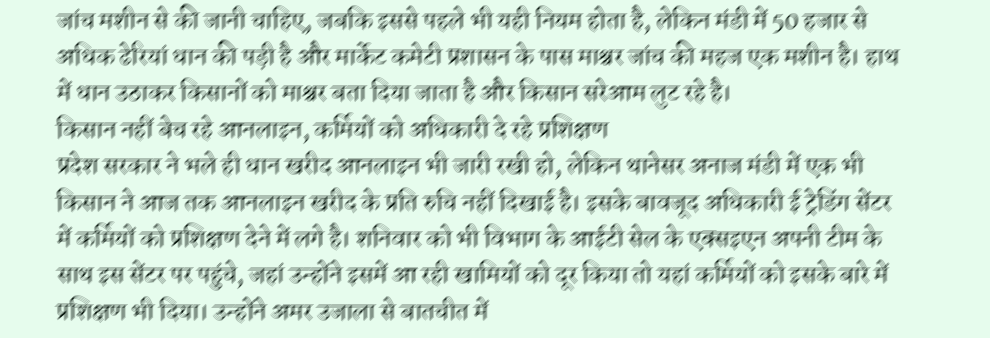जांच मशीन से की जानी चाहिए, जबकि इससे पहले भी यही नियम होता है, लेकिन मंडी में 50 हजार से अधिक ढेरियां धान की पड़ी है और मार्केट कमेटी प्रशासन के पास माश्चर जांच की महज एक मशीन है। हाथ में धान उठाकर किसानों को माश्चर बता दिया जाता है और किसान सरेआम लुट रहे है।
किसान नहीं बेच रहे आनलाइन, कर्मियों को अधिकारी दे रहे प्रशिक्षण
प्रदेश सरकार ने भले ही धान खरीद आनलाइन भी जारी रखी हो, लेकिन थानेसर अनाज मंडी में एक भी किसान ने आज तक आनलाइन खरीद के प्रति रुचि नहीं दिखाई है। इसके बावजूद अधिकारी ई ट्रेडिंग सेंटर में कर्मियों को प्रशिक्षण देने में लगे है। शनिवार को भी विभाग के आईटी सेल के एक्सइएन अपनी टीम के साथ इस सेंटर पर पहुंचे, जहां उन्होंने इसमें आ रही खामियों को दूर किया तो यहां कर्मियों को इसके बारे में प्रशिक्षण भी दिया। उन्होंने अमर उजाला से बातचीत में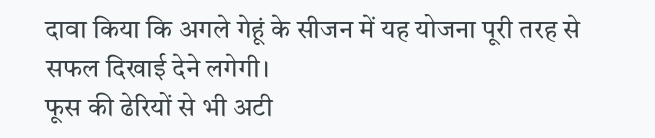दावा किया कि अगले गेहूं के सीजन में यह योजना पूरी तरह से सफल दिखाई देने लगेगी।
फूस की ढेरियों से भी अटी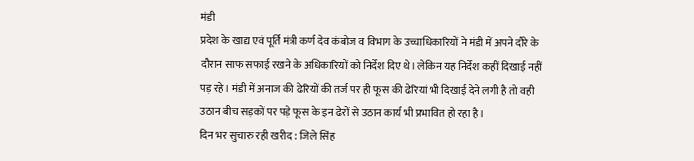मंडी
प्रदेश के खाद्य एवं पूर्ति मंत्री कर्ण देव कंबोज व विभाग के उच्चाधिकारियों ने मंडी में अपने दौरे के दौरान साफ सफाई रखने के अधिकारियों को निर्देश दिए थे। लेकिन यह निर्देश कहीं दिखाई नहीं पड़ रहे। मंडी में अनाज की ढेरियों की तर्ज पर ही फूस की ढेरियां भी दिखाई देने लगी है तो वही उठान बीच सड़कों पर पड़े फूस के इन ढेरों से उठान कार्य भी प्रभावित हो रहा है।
दिन भर सुचारु रही खरीद : जिले सिंह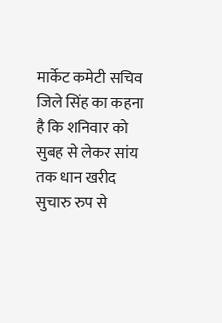मार्केट कमेटी सचिव जिले सिंह का कहना है कि शनिवार को सुबह से लेकर सांय तक धान खरीद सुचारु रुप से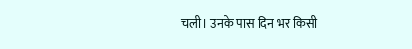चली। उनके पास दिन भर किसी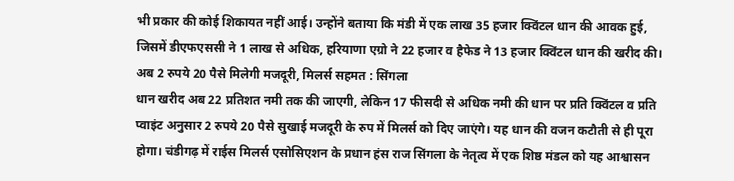भी प्रकार की कोई शिकायत नहीं आई। उन्होंने बताया कि मंडी में एक लाख 35 हजार क्विंटल धान की आवक हुई, जिसमें डीएफएससी ने 1 लाख से अधिक, हरियाणा एग्रो ने 22 हजार व हैफेड ने 13 हजार क्विंटल धान की खरीद की।
अब 2 रुपये 20 पैसे मिलेगी मजदूरी, मिलर्स सहमत : सिंगला
धान खरीद अब 22 प्रतिशत नमी तक की जाएगी, लेकिन 17 फीसदी से अधिक नमी की धान पर प्रति क्विंटल व प्रति प्वाइंट अनुसार 2 रुपये 20 पैसे सुखाई मजदूरी के रुप में मिलर्स को दिए जाएंगे। यह धान की वजन कटौती से ही पूरा होगा। चंडीगढ़ में राईस मिलर्स एसोसिएशन के प्रधान हंस राज सिंगला के नेतृत्व में एक शिष्ठ मंडल को यह आश्वासन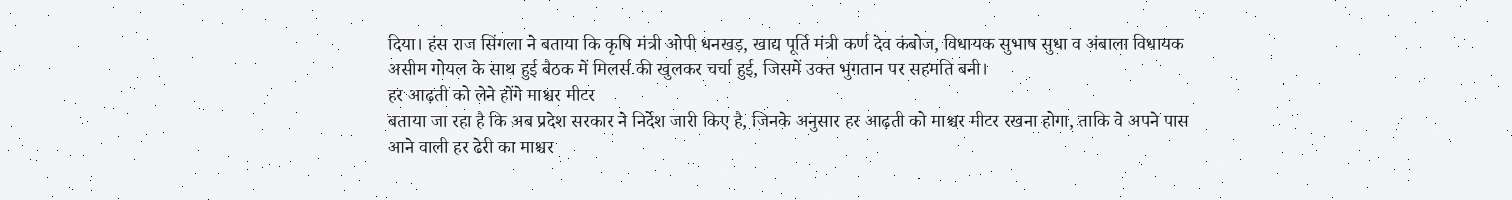दिया। हंस राज सिंगला ने बताया कि कृषि मंत्री ओपी धनखड़, खाद्य पूर्ति मंत्री कर्ण देव कंबोज, विधायक सुभाष सुधा व अंबाला विधायक असीम गोयल के साथ हुई बैठक में मिलर्स की खुलकर चर्चा हुई, जिसमें उक्त भुगतान पर सहमति बनी।
हर आढ़ती को लेने होंगे माश्चर मीटर
बताया जा रहा है कि अब प्रदेश सरकार ने निर्देश जारी किए है, जिनके अनुसार हर आढ़ती को माश्चर मीटर रखना होगा, ताकि वे अपने पास आने वाली हर ढेरी का माश्चर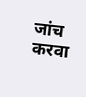जांच करवा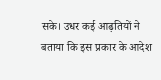सके। उधर कई आढ़तियों ने बताया कि इस प्रकार के आदेश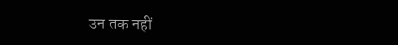उन तक नहीं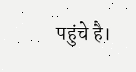पहुंचे है।